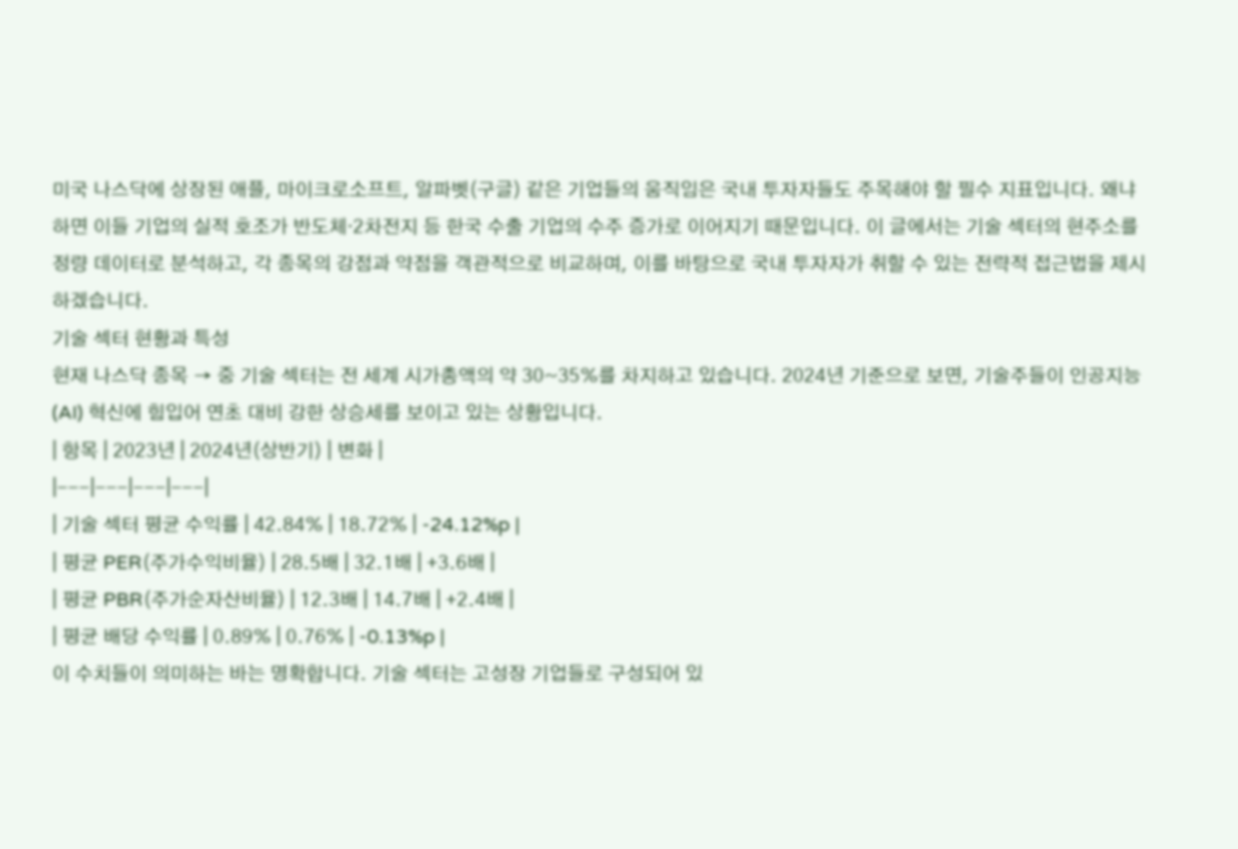미국 나스닥에 상장된 애플, 마이크로소프트, 알파벳(구글) 같은 기업들의 움직임은 국내 투자자들도 주목해야 할 필수 지표입니다. 왜냐하면 이들 기업의 실적 호조가 반도체·2차전지 등 한국 수출 기업의 수주 증가로 이어지기 때문입니다. 이 글에서는 기술 섹터의 현주소를 정량 데이터로 분석하고, 각 종목의 강점과 약점을 객관적으로 비교하며, 이를 바탕으로 국내 투자자가 취할 수 있는 전략적 접근법을 제시하겠습니다.
기술 섹터 현황과 특성
현재 나스닥 종목 → 중 기술 섹터는 전 세계 시가총액의 약 30~35%를 차지하고 있습니다. 2024년 기준으로 보면, 기술주들이 인공지능(AI) 혁신에 힘입어 연초 대비 강한 상승세를 보이고 있는 상황입니다.
| 항목 | 2023년 | 2024년(상반기) | 변화 |
|---|---|---|---|
| 기술 섹터 평균 수익률 | 42.84% | 18.72% | -24.12%p |
| 평균 PER(주가수익비율) | 28.5배 | 32.1배 | +3.6배 |
| 평균 PBR(주가순자산비율) | 12.3배 | 14.7배 | +2.4배 |
| 평균 배당 수익률 | 0.89% | 0.76% | -0.13%p |
이 수치들이 의미하는 바는 명확합니다. 기술 섹터는 고성장 기업들로 구성되어 있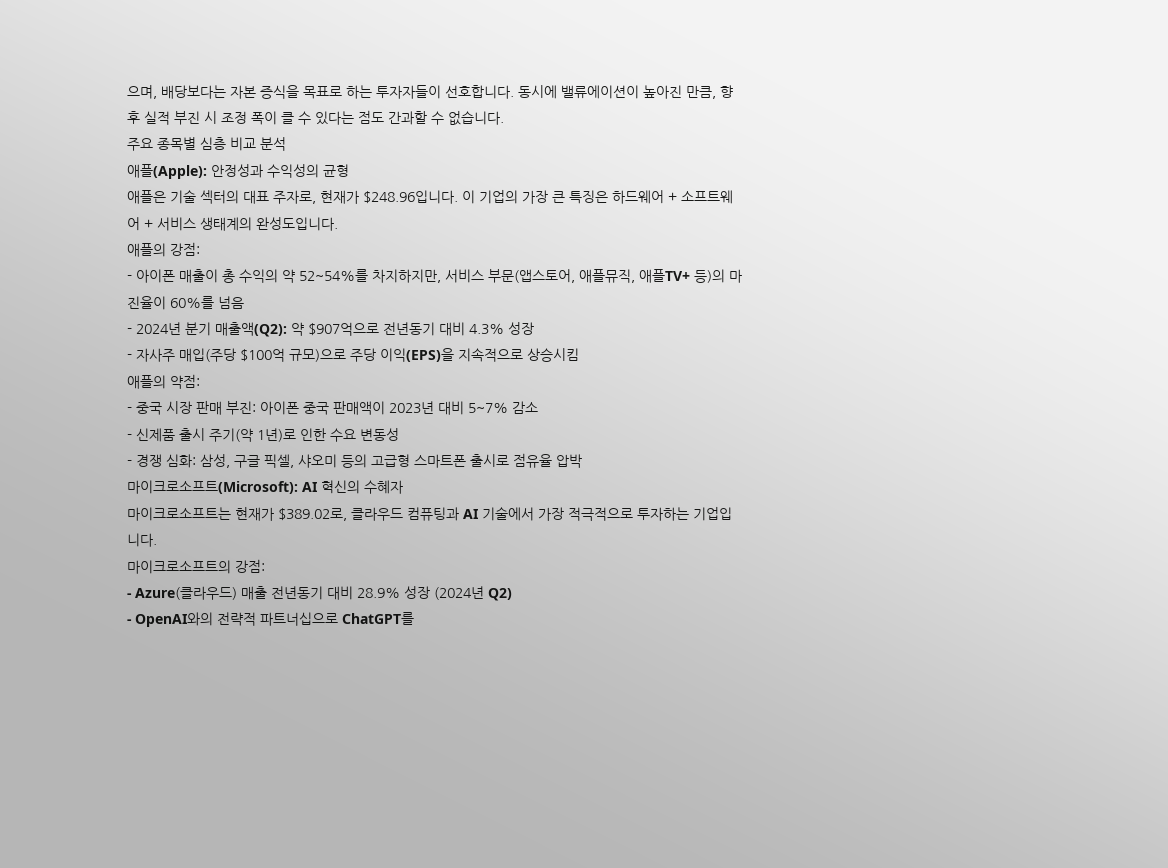으며, 배당보다는 자본 증식을 목표로 하는 투자자들이 선호합니다. 동시에 밸류에이션이 높아진 만큼, 향후 실적 부진 시 조정 폭이 클 수 있다는 점도 간과할 수 없습니다.
주요 종목별 심층 비교 분석
애플(Apple): 안정성과 수익성의 균형
애플은 기술 섹터의 대표 주자로, 현재가 $248.96입니다. 이 기업의 가장 큰 특징은 하드웨어 + 소프트웨어 + 서비스 생태계의 완성도입니다.
애플의 강점:
- 아이폰 매출이 총 수익의 약 52~54%를 차지하지만, 서비스 부문(앱스토어, 애플뮤직, 애플TV+ 등)의 마진율이 60%를 넘음
- 2024년 분기 매출액(Q2): 약 $907억으로 전년동기 대비 4.3% 성장
- 자사주 매입(주당 $100억 규모)으로 주당 이익(EPS)을 지속적으로 상승시킴
애플의 약점:
- 중국 시장 판매 부진: 아이폰 중국 판매액이 2023년 대비 5~7% 감소
- 신제품 출시 주기(약 1년)로 인한 수요 변동성
- 경쟁 심화: 삼성, 구글 픽셀, 샤오미 등의 고급형 스마트폰 출시로 점유율 압박
마이크로소프트(Microsoft): AI 혁신의 수혜자
마이크로소프트는 현재가 $389.02로, 클라우드 컴퓨팅과 AI 기술에서 가장 적극적으로 투자하는 기업입니다.
마이크로소프트의 강점:
- Azure(클라우드) 매출 전년동기 대비 28.9% 성장 (2024년 Q2)
- OpenAI와의 전략적 파트너십으로 ChatGPT를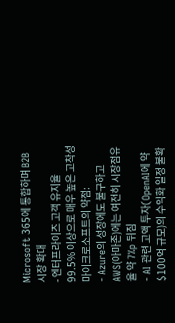Microsoft 365에 통합하며 B2B 시장 확대
- 엔터프라이즈 고객 유지율 99.5% 이상으로 매우 높은 고착성
마이크로소프트의 약점:
- Azure의 성장에도 불구하고 AWS(아마존)에는 여전히 시장점유율 약 7%p 뒤짐
- AI 관련 고액 투자(OpenAI에 약 $100억 규모)의 수익화 일정 불확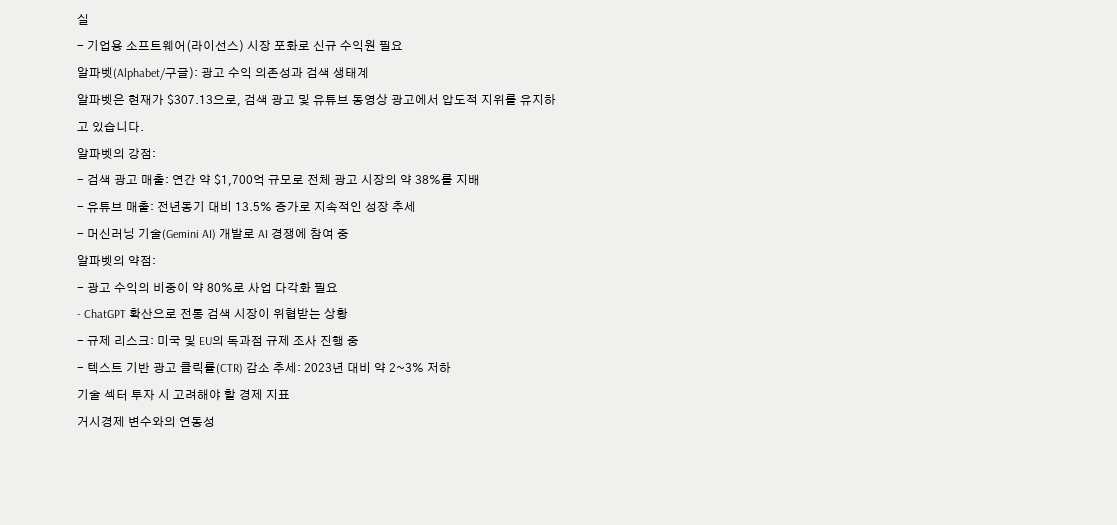실
- 기업용 소프트웨어(라이선스) 시장 포화로 신규 수익원 필요
알파벳(Alphabet/구글): 광고 수익 의존성과 검색 생태계
알파벳은 현재가 $307.13으로, 검색 광고 및 유튜브 동영상 광고에서 압도적 지위를 유지하고 있습니다.
알파벳의 강점:
- 검색 광고 매출: 연간 약 $1,700억 규모로 전체 광고 시장의 약 38%를 지배
- 유튜브 매출: 전년동기 대비 13.5% 증가로 지속적인 성장 추세
- 머신러닝 기술(Gemini AI) 개발로 AI 경쟁에 참여 중
알파벳의 약점:
- 광고 수익의 비중이 약 80%로 사업 다각화 필요
- ChatGPT 확산으로 전통 검색 시장이 위협받는 상황
- 규제 리스크: 미국 및 EU의 독과점 규제 조사 진행 중
- 텍스트 기반 광고 클릭률(CTR) 감소 추세: 2023년 대비 약 2~3% 저하
기술 섹터 투자 시 고려해야 할 경제 지표
거시경제 변수와의 연동성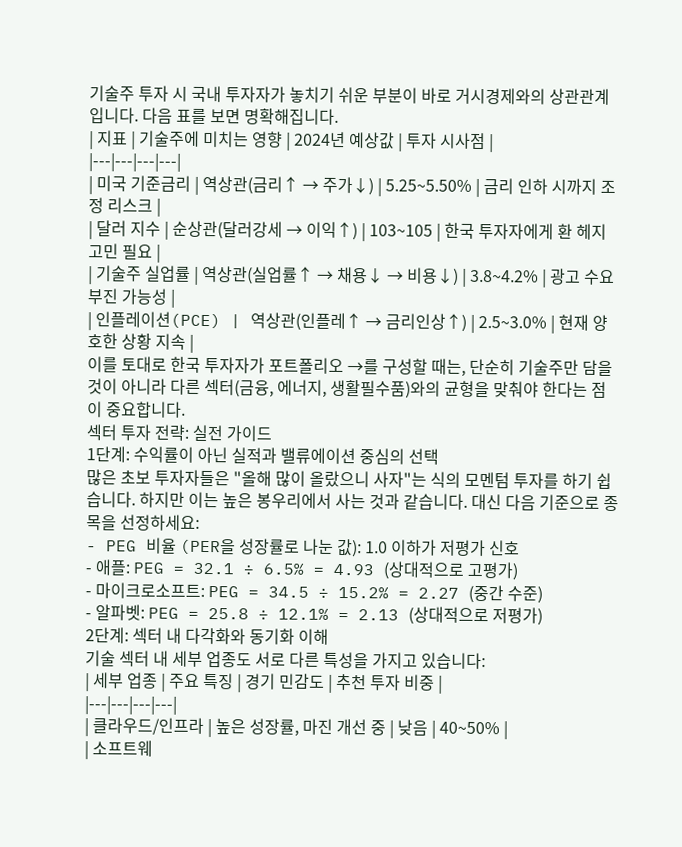기술주 투자 시 국내 투자자가 놓치기 쉬운 부분이 바로 거시경제와의 상관관계입니다. 다음 표를 보면 명확해집니다.
| 지표 | 기술주에 미치는 영향 | 2024년 예상값 | 투자 시사점 |
|---|---|---|---|
| 미국 기준금리 | 역상관(금리↑ → 주가↓) | 5.25~5.50% | 금리 인하 시까지 조정 리스크 |
| 달러 지수 | 순상관(달러강세 → 이익↑) | 103~105 | 한국 투자자에게 환 헤지 고민 필요 |
| 기술주 실업률 | 역상관(실업률↑ → 채용↓ → 비용↓) | 3.8~4.2% | 광고 수요 부진 가능성 |
| 인플레이션(PCE) | 역상관(인플레↑ → 금리인상↑) | 2.5~3.0% | 현재 양호한 상황 지속 |
이를 토대로 한국 투자자가 포트폴리오 →를 구성할 때는, 단순히 기술주만 담을 것이 아니라 다른 섹터(금융, 에너지, 생활필수품)와의 균형을 맞춰야 한다는 점이 중요합니다.
섹터 투자 전략: 실전 가이드
1단계: 수익률이 아닌 실적과 밸류에이션 중심의 선택
많은 초보 투자자들은 "올해 많이 올랐으니 사자"는 식의 모멘텀 투자를 하기 쉽습니다. 하지만 이는 높은 봉우리에서 사는 것과 같습니다. 대신 다음 기준으로 종목을 선정하세요:
- PEG 비율 (PER을 성장률로 나눈 값): 1.0 이하가 저평가 신호
- 애플: PEG = 32.1 ÷ 6.5% = 4.93 (상대적으로 고평가)
- 마이크로소프트: PEG = 34.5 ÷ 15.2% = 2.27 (중간 수준)
- 알파벳: PEG = 25.8 ÷ 12.1% = 2.13 (상대적으로 저평가)
2단계: 섹터 내 다각화와 동기화 이해
기술 섹터 내 세부 업종도 서로 다른 특성을 가지고 있습니다:
| 세부 업종 | 주요 특징 | 경기 민감도 | 추천 투자 비중 |
|---|---|---|---|
| 클라우드/인프라 | 높은 성장률, 마진 개선 중 | 낮음 | 40~50% |
| 소프트웨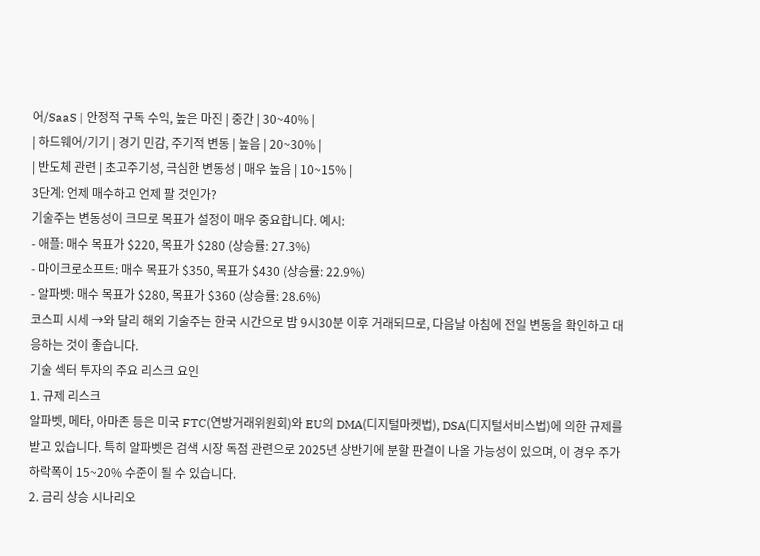어/SaaS | 안정적 구독 수익, 높은 마진 | 중간 | 30~40% |
| 하드웨어/기기 | 경기 민감, 주기적 변동 | 높음 | 20~30% |
| 반도체 관련 | 초고주기성, 극심한 변동성 | 매우 높음 | 10~15% |
3단계: 언제 매수하고 언제 팔 것인가?
기술주는 변동성이 크므로 목표가 설정이 매우 중요합니다. 예시:
- 애플: 매수 목표가 $220, 목표가 $280 (상승률: 27.3%)
- 마이크로소프트: 매수 목표가 $350, 목표가 $430 (상승률: 22.9%)
- 알파벳: 매수 목표가 $280, 목표가 $360 (상승률: 28.6%)
코스피 시세 →와 달리 해외 기술주는 한국 시간으로 밤 9시30분 이후 거래되므로, 다음날 아침에 전일 변동을 확인하고 대응하는 것이 좋습니다.
기술 섹터 투자의 주요 리스크 요인
1. 규제 리스크
알파벳, 메타, 아마존 등은 미국 FTC(연방거래위원회)와 EU의 DMA(디지털마켓법), DSA(디지털서비스법)에 의한 규제를 받고 있습니다. 특히 알파벳은 검색 시장 독점 관련으로 2025년 상반기에 분할 판결이 나올 가능성이 있으며, 이 경우 주가 하락폭이 15~20% 수준이 될 수 있습니다.
2. 금리 상승 시나리오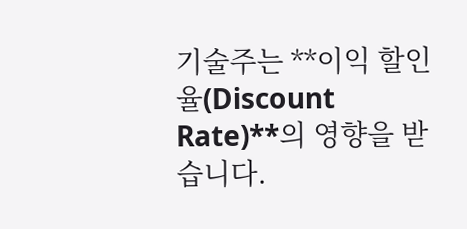기술주는 **이익 할인율(Discount Rate)**의 영향을 받습니다.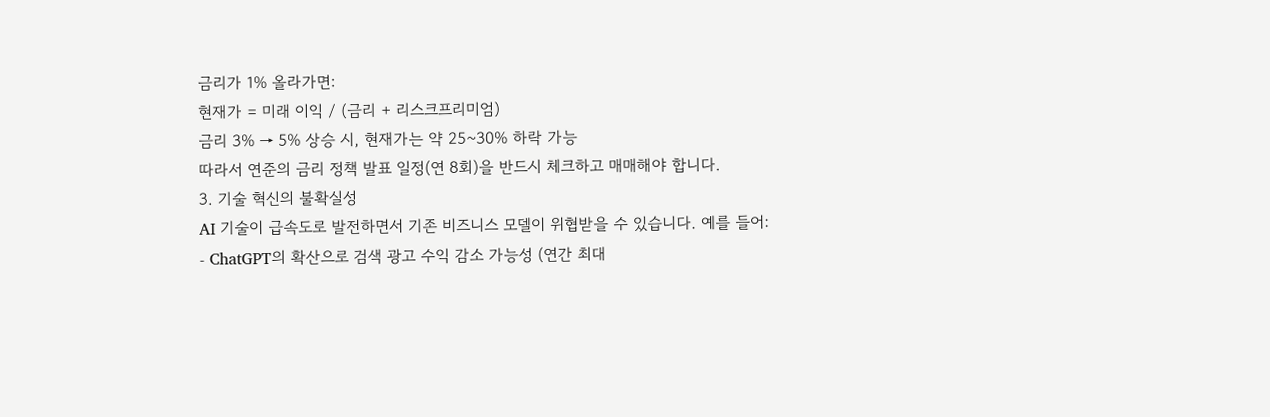금리가 1% 올라가면:
현재가 = 미래 이익 / (금리 + 리스크프리미엄)
금리 3% → 5% 상승 시, 현재가는 약 25~30% 하락 가능
따라서 연준의 금리 정책 발표 일정(연 8회)을 반드시 체크하고 매매해야 합니다.
3. 기술 혁신의 불확실성
AI 기술이 급속도로 발전하면서 기존 비즈니스 모델이 위협받을 수 있습니다. 예를 들어:
- ChatGPT의 확산으로 검색 광고 수익 감소 가능성 (연간 최대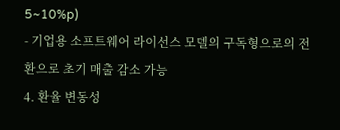5~10%p)
- 기업용 소프트웨어 라이선스 모델의 구독형으로의 전환으로 초기 매출 감소 가능
4. 환율 변동성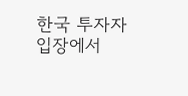한국 투자자 입장에서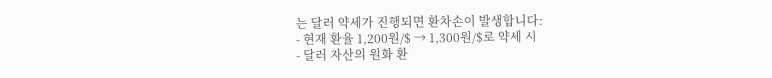는 달러 약세가 진행되면 환차손이 발생합니다:
- 현재 환율 1,200원/$ → 1,300원/$로 약세 시
- 달러 자산의 원화 환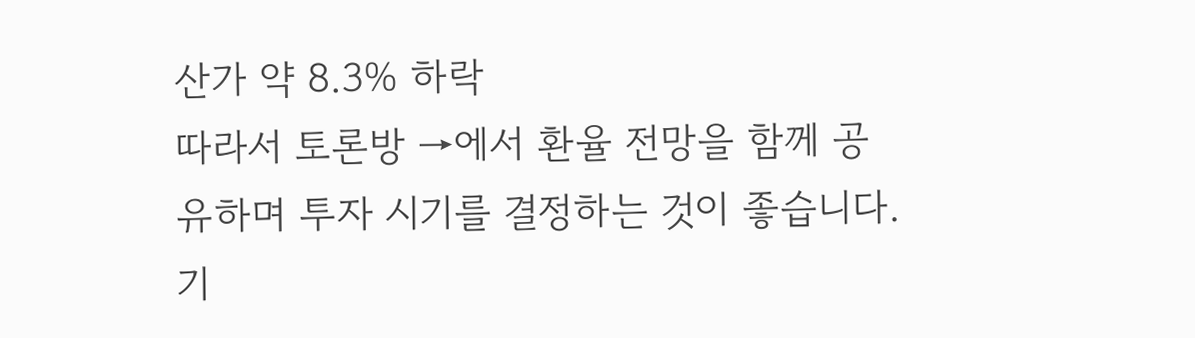산가 약 8.3% 하락
따라서 토론방 →에서 환율 전망을 함께 공유하며 투자 시기를 결정하는 것이 좋습니다.
기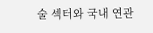술 섹터와 국내 연관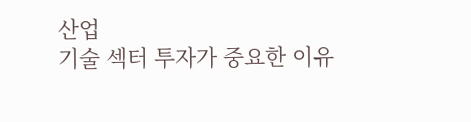산업
기술 섹터 투자가 중요한 이유